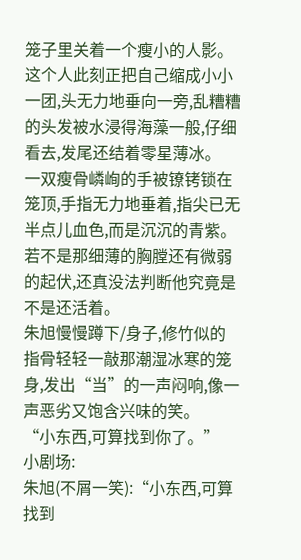笼子里关着一个瘦小的人影。
这个人此刻正把自己缩成小小一团,头无力地垂向一旁,乱糟糟的头发被水浸得海藻一般,仔细看去,发尾还结着零星薄冰。
一双瘦骨嶙峋的手被镣铐锁在笼顶,手指无力地垂着,指尖已无半点儿血色,而是沉沉的青紫。
若不是那细薄的胸膛还有微弱的起伏,还真没法判断他究竟是不是还活着。
朱旭慢慢蹲下/身子,修竹似的指骨轻轻一敲那潮湿冰寒的笼身,发出“当”的一声闷响,像一声恶劣又饱含兴味的笑。
“小东西,可算找到你了。”
小剧场:
朱旭(不屑一笑):“小东西,可算找到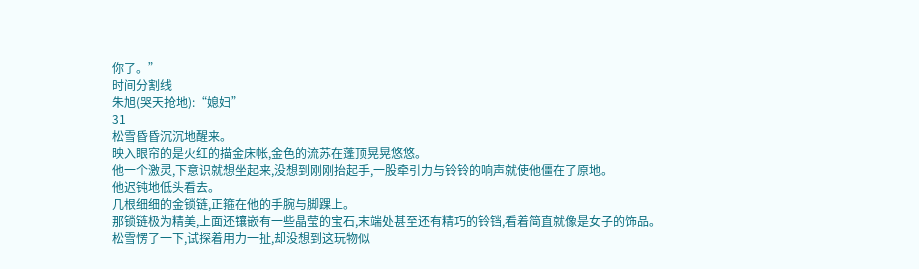你了。”
时间分割线
朱旭(哭天抢地):“媳妇”
31
松雪昏昏沉沉地醒来。
映入眼帘的是火红的描金床帐,金色的流苏在蓬顶晃晃悠悠。
他一个激灵,下意识就想坐起来,没想到刚刚抬起手,一股牵引力与铃铃的响声就使他僵在了原地。
他迟钝地低头看去。
几根细细的金锁链,正箍在他的手腕与脚踝上。
那锁链极为精美,上面还镶嵌有一些晶莹的宝石,末端处甚至还有精巧的铃铛,看着简直就像是女子的饰品。
松雪愣了一下,试探着用力一扯,却没想到这玩物似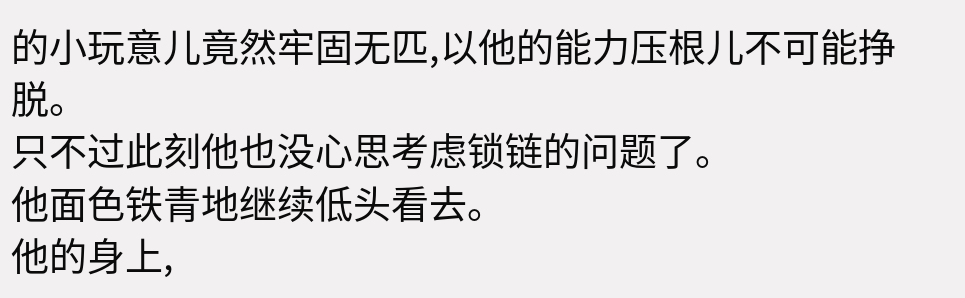的小玩意儿竟然牢固无匹,以他的能力压根儿不可能挣脱。
只不过此刻他也没心思考虑锁链的问题了。
他面色铁青地继续低头看去。
他的身上,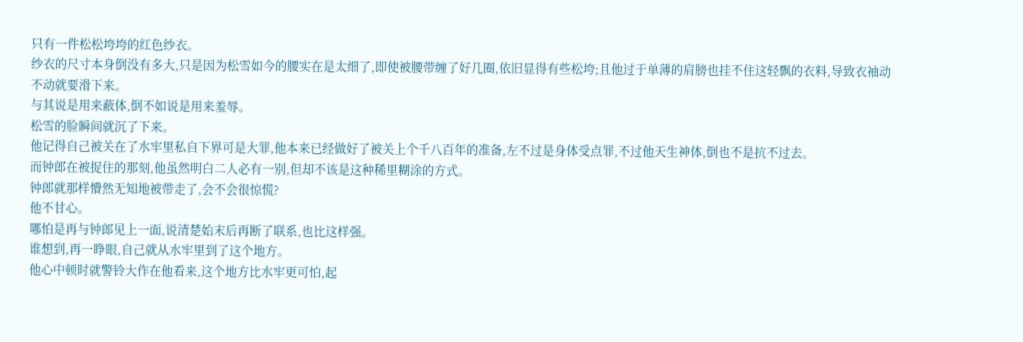只有一件松松垮垮的红色纱衣。
纱衣的尺寸本身倒没有多大,只是因为松雪如今的腰实在是太细了,即使被腰带缠了好几圈,依旧显得有些松垮;且他过于单薄的肩膀也挂不住这轻飘的衣料,导致衣袖动不动就要滑下来。
与其说是用来蔽体,倒不如说是用来羞辱。
松雪的脸瞬间就沉了下来。
他记得自己被关在了水牢里私自下界可是大罪,他本来已经做好了被关上个千八百年的准备,左不过是身体受点罪,不过他天生神体,倒也不是抗不过去。
而钟郎在被捉住的那刻,他虽然明白二人必有一别,但却不该是这种稀里糊涂的方式。
钟郎就那样懵然无知地被带走了,会不会很惊慌?
他不甘心。
哪怕是再与钟郎见上一面,说清楚始末后再断了联系,也比这样强。
谁想到,再一睁眼,自己就从水牢里到了这个地方。
他心中顿时就警铃大作在他看来,这个地方比水牢更可怕,起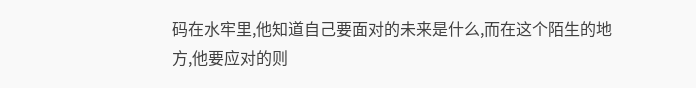码在水牢里,他知道自己要面对的未来是什么,而在这个陌生的地方,他要应对的则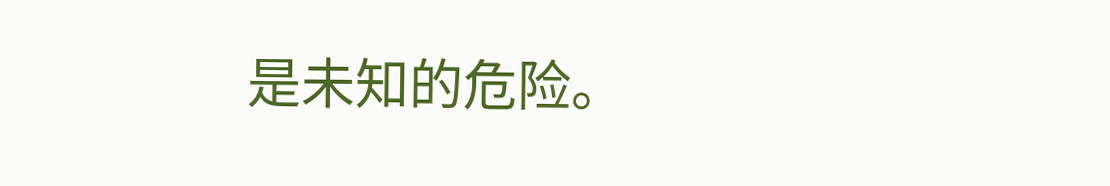是未知的危险。